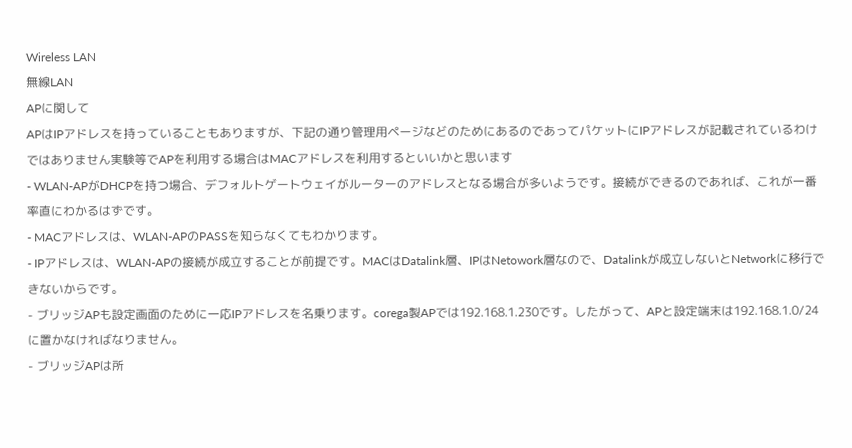Wireless LAN
無線LAN
APに関して
APはIPアドレスを持っていることもありますが、下記の通り管理用ページなどのためにあるのであってパケットにIPアドレスが記載されているわけではありません実験等でAPを利用する場合はMACアドレスを利用するといいかと思います
- WLAN-APがDHCPを持つ場合、デフォルトゲートウェイがルーターのアドレスとなる場合が多いようです。接続ができるのであれば、これが一番率直にわかるはずです。
- MACアドレスは、WLAN-APのPASSを知らなくてもわかります。
- IPアドレスは、WLAN-APの接続が成立することが前提です。MACはDatalink層、IPはNetowork層なので、Datalinkが成立しないとNetworkに移行できないからです。
- ブリッジAPも設定画面のために一応IPアドレスを名乗ります。corega製APでは192.168.1.230です。したがって、APと設定端末は192.168.1.0/24に置かなければなりません。
- ブリッジAPは所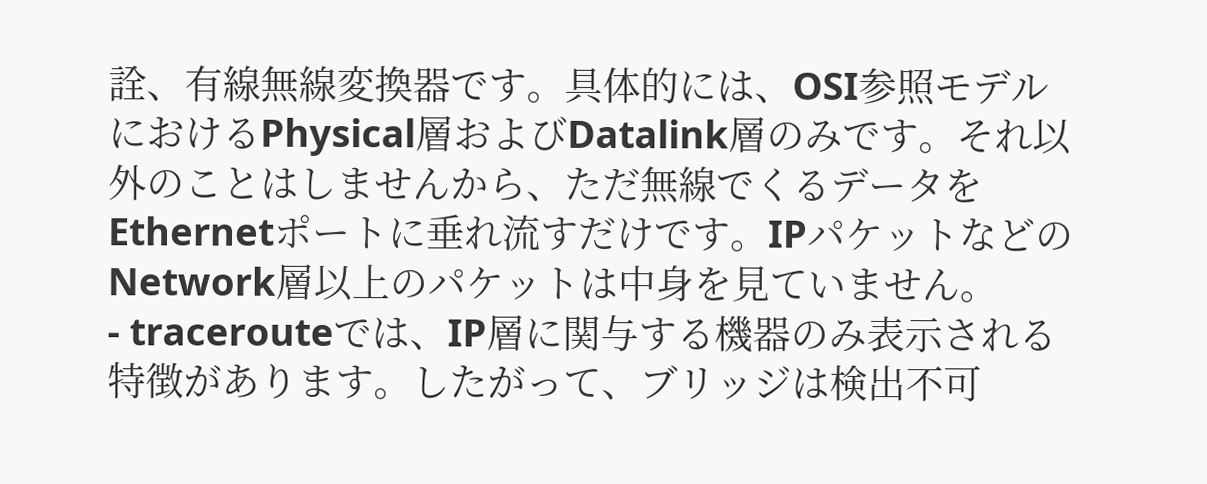詮、有線無線変換器です。具体的には、OSI参照モデルにおけるPhysical層およびDatalink層のみです。それ以外のことはしませんから、ただ無線でくるデータをEthernetポートに垂れ流すだけです。IPパケットなどのNetwork層以上のパケットは中身を見ていません。
- tracerouteでは、IP層に関与する機器のみ表示される特徴があります。したがって、ブリッジは検出不可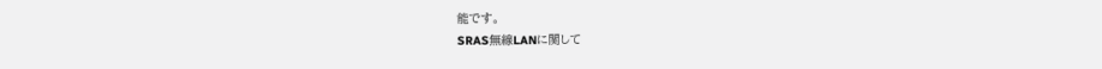能です。
SRAS無線LANに関して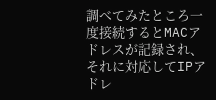調べてみたところ一度接続するとMACアドレスが記録され、それに対応してIPアドレ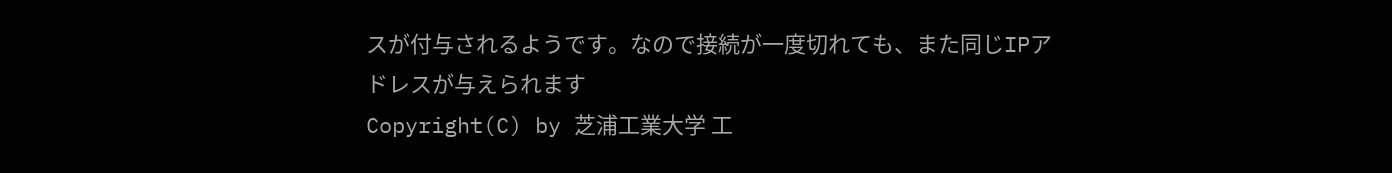スが付与されるようです。なので接続が一度切れても、また同じIPアドレスが与えられます
Copyright(C) by 芝浦工業大学 工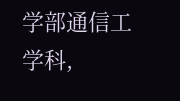学部通信工学科,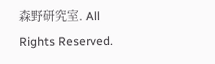森野研究室. All Rights Reserved.